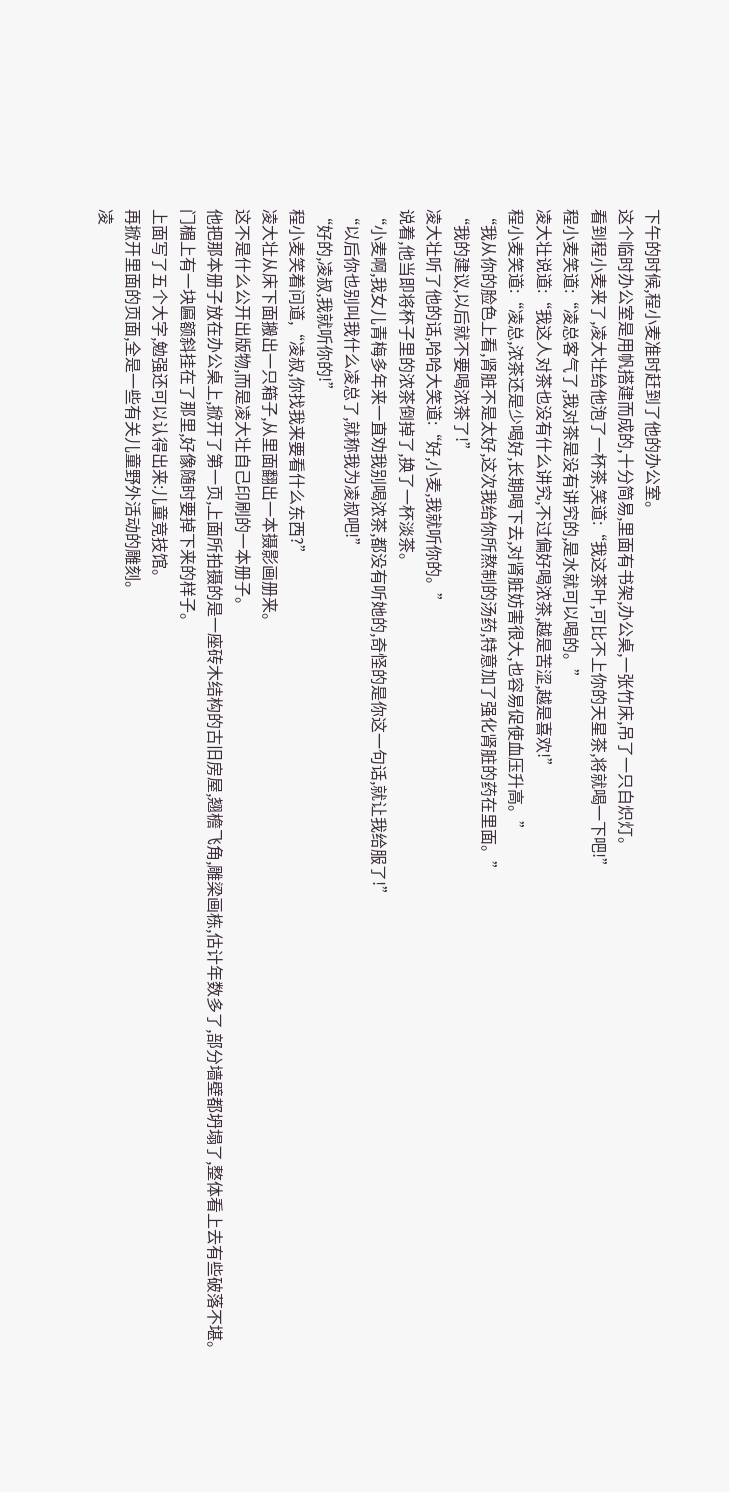下午的时候,程小麦准时赶到了他的办公室。
这个临时办公室是用帆搭建而成的,十分简易,里面有书架,办公桌,一张竹床,吊了一只白炽灯。
看到程小麦来了,凌大壮给他泡了一杯茶,笑道:“我这茶叶,可比不上你的天星茶,将就喝一下吧!”
程小麦笑道:“凌总客气了,我对茶是没有讲究的,是水就可以喝的。”
凌大壮说道:“我这人对茶也没有什么讲究,不过偏好喝浓茶,越是苦涩,越是喜欢!”
程小麦笑道:“凌总,浓茶还是少喝好,长期喝下去,对肾脏妨害很大,也容易促使血压升高。”
“我从你的脸色上看,肾脏不是太好,这次我给你所熬制的汤药,特意加了强化肾脏的药在里面。”
“我的建议,以后就不要喝浓茶了!”
凌大壮听了他的话,哈哈大笑道:“好,小麦,我就听你的。”
说着,他当即将杯子里的浓茶倒掉了,换了一杯淡茶。
“小麦啊,我女儿青梅多年来一直劝我别喝浓茶,都没有听她的,奇怪的是你这一句话,就让我给服了!”
“以后你也别叫我什么凌总了,就称我为凌叔吧!”
“好的,凌叔,我就听你的!”
程小麦笑着问道,“凌叔,你找我来要看什么东西?”
凌大壮从床下面搬出一只箱子,从里面翻出一本摄影画册来。
这不是什么公开出版物,而是凌大壮自己印刷的一本册子。
他把那本册子放在办公桌上,掀开了第一页,上面所拍摄的是一座砖木结构的古旧房屋,翘檐飞角,雕梁画栋,估计年数多了,部分墙壁都坍塌了,整体看上去有些破落不堪。
门楣上有一块匾额斜挂在了那里,好像随时要掉下来的样子。
上面写了五个大字,勉强还可以认得出来:儿童竞技馆。
再掀开里面的页面,全是一些有关儿童野外活动的雕刻。
凌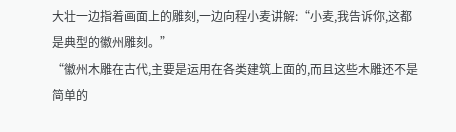大壮一边指着画面上的雕刻,一边向程小麦讲解:“小麦,我告诉你,这都是典型的徽州雕刻。”
“徽州木雕在古代,主要是运用在各类建筑上面的,而且这些木雕还不是简单的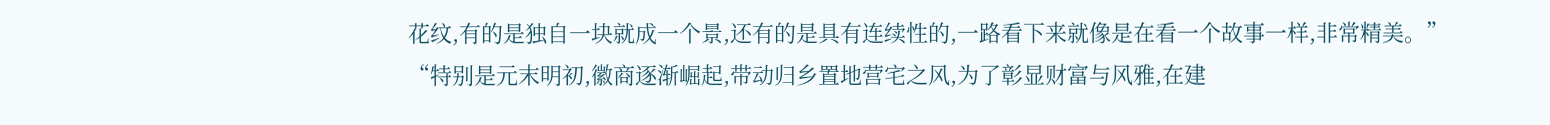花纹,有的是独自一块就成一个景,还有的是具有连续性的,一路看下来就像是在看一个故事一样,非常精美。”
“特别是元末明初,徽商逐渐崛起,带动归乡置地营宅之风,为了彰显财富与风雅,在建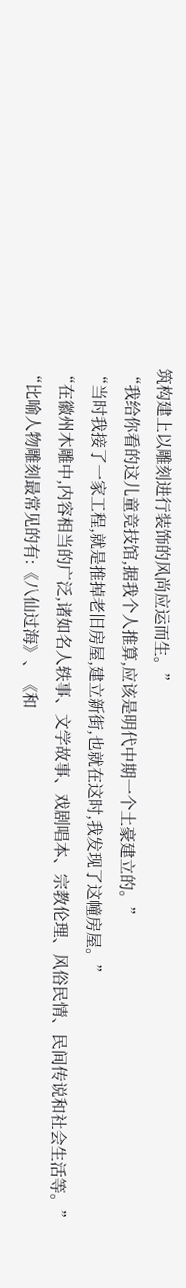筑构建上以雕刻进行装饰的风尚应运而生。”
“我给你看的这儿童竞技馆,据我个人推算,应该是明代中期一个土豪建立的。”
“当时我接了一家工程,就是推掉老旧房屋,建立新街,也就在这时,我发现了这幢房屋。”
“在徽州木雕中,内容相当的广泛,诸如名人轶事、文学故事、戏剧唱本、宗教伦理、风俗民情、民间传说和社会生活等。”
“比喻人物雕刻最常见的有:《八仙过海》、《和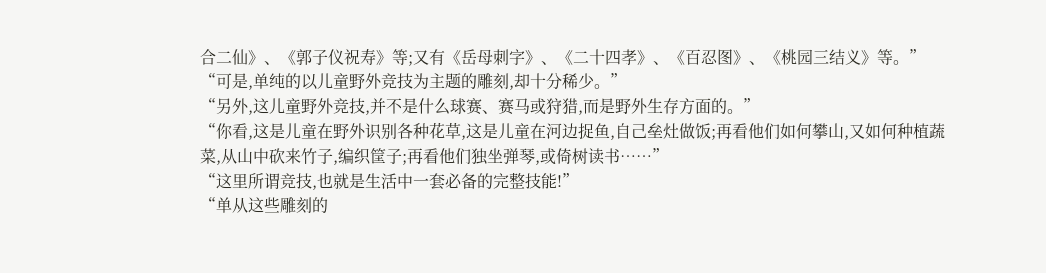合二仙》、《郭子仪祝寿》等;又有《岳母刺字》、《二十四孝》、《百忍图》、《桃园三结义》等。”
“可是,单纯的以儿童野外竞技为主题的雕刻,却十分稀少。”
“另外,这儿童野外竞技,并不是什么球赛、赛马或狩猎,而是野外生存方面的。”
“你看,这是儿童在野外识别各种花草,这是儿童在河边捉鱼,自己垒灶做饭;再看他们如何攀山,又如何种植蔬菜,从山中砍来竹子,编织筐子;再看他们独坐弹琴,或倚树读书……”
“这里所谓竞技,也就是生活中一套必备的完整技能!”
“单从这些雕刻的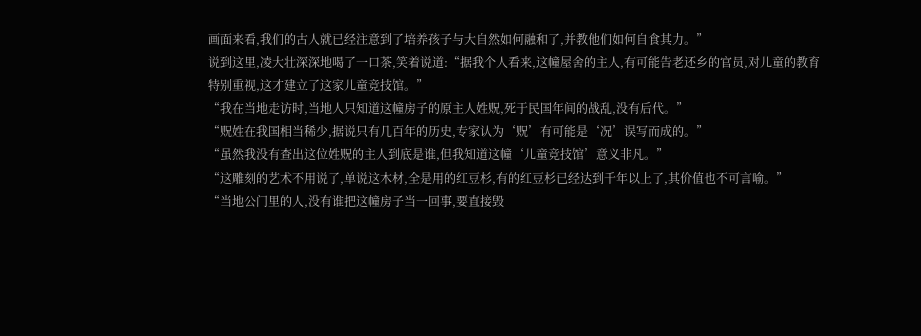画面来看,我们的古人就已经注意到了培养孩子与大自然如何融和了,并教他们如何自食其力。”
说到这里,凌大壮深深地喝了一口茶,笑着说道:“据我个人看来,这幢屋舍的主人,有可能告老还乡的官员,对儿童的教育特别重视,这才建立了这家儿童竞技馆。”
“我在当地走访时,当地人只知道这幢房子的原主人姓贶,死于民国年间的战乱,没有后代。”
“贶姓在我国相当稀少,据说只有几百年的历史,专家认为‘贶’有可能是‘况’误写而成的。”
“虽然我没有查出这位姓贶的主人到底是谁,但我知道这幢‘儿童竞技馆’意义非凡。”
“这雕刻的艺术不用说了,单说这木材,全是用的红豆杉,有的红豆杉已经达到千年以上了,其价值也不可言喻。”
“当地公门里的人,没有谁把这幢房子当一回事,要直接毁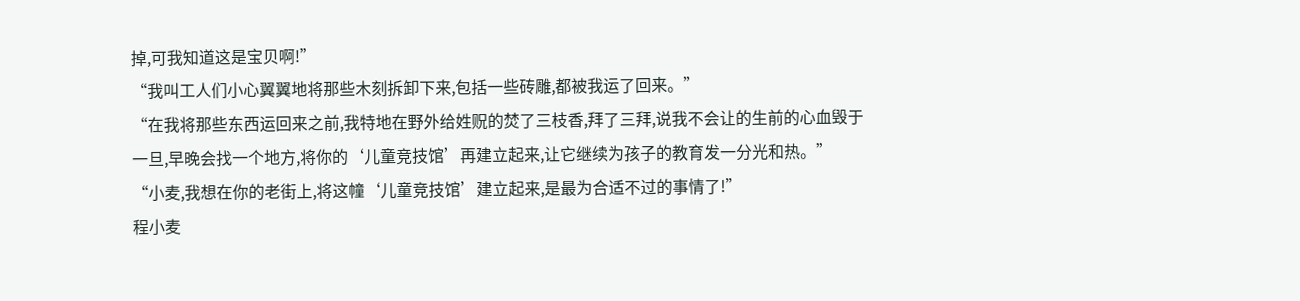掉,可我知道这是宝贝啊!”
“我叫工人们小心翼翼地将那些木刻拆卸下来,包括一些砖雕,都被我运了回来。”
“在我将那些东西运回来之前,我特地在野外给姓贶的焚了三枝香,拜了三拜,说我不会让的生前的心血毁于一旦,早晚会找一个地方,将你的‘儿童竞技馆’再建立起来,让它继续为孩子的教育发一分光和热。”
“小麦,我想在你的老街上,将这幢‘儿童竞技馆’建立起来,是最为合适不过的事情了!”
程小麦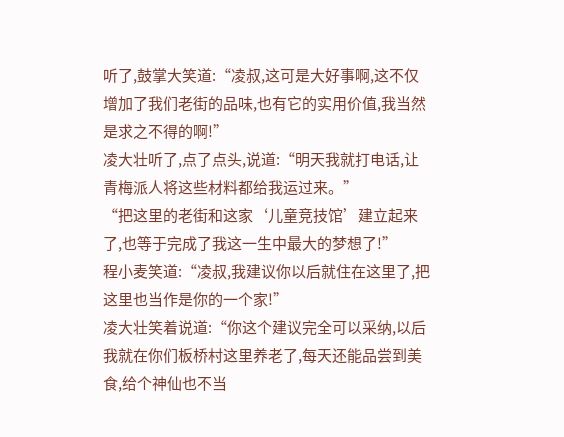听了,鼓掌大笑道:“凌叔,这可是大好事啊,这不仅增加了我们老街的品味,也有它的实用价值,我当然是求之不得的啊!”
凌大壮听了,点了点头,说道:“明天我就打电话,让青梅派人将这些材料都给我运过来。”
“把这里的老街和这家‘儿童竞技馆’建立起来了,也等于完成了我这一生中最大的梦想了!”
程小麦笑道:“凌叔,我建议你以后就住在这里了,把这里也当作是你的一个家!”
凌大壮笑着说道:“你这个建议完全可以采纳,以后我就在你们板桥村这里养老了,每天还能品尝到美食,给个神仙也不当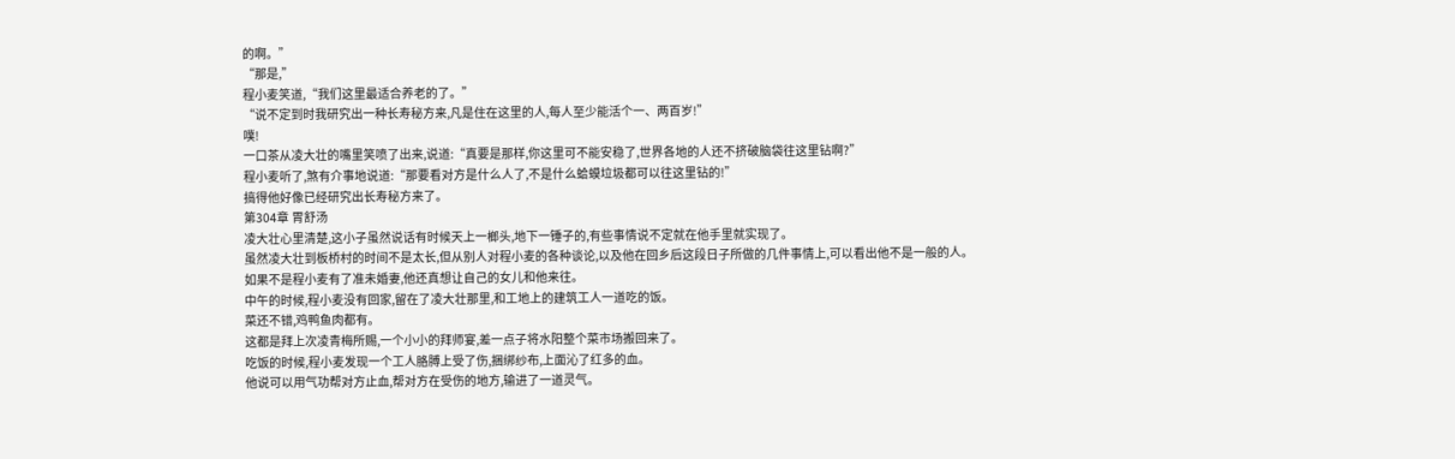的啊。”
“那是,”
程小麦笑道,“我们这里最适合养老的了。”
“说不定到时我研究出一种长寿秘方来,凡是住在这里的人,每人至少能活个一、两百岁!”
噗!
一口茶从凌大壮的嘴里笑喷了出来,说道:“真要是那样,你这里可不能安稳了,世界各地的人还不挤破脑袋往这里钻啊?”
程小麦听了,煞有介事地说道:“那要看对方是什么人了,不是什么蛤蟆垃圾都可以往这里钻的!”
搞得他好像已经研究出长寿秘方来了。
第304章 胃舒汤
凌大壮心里清楚,这小子虽然说话有时候天上一榔头,地下一锤子的,有些事情说不定就在他手里就实现了。
虽然凌大壮到板桥村的时间不是太长,但从别人对程小麦的各种谈论,以及他在回乡后这段日子所做的几件事情上,可以看出他不是一般的人。
如果不是程小麦有了准未婚妻,他还真想让自己的女儿和他来往。
中午的时候,程小麦没有回家,留在了凌大壮那里,和工地上的建筑工人一道吃的饭。
菜还不错,鸡鸭鱼肉都有。
这都是拜上次凌青梅所赐,一个小小的拜师宴,差一点子将水阳整个菜市场搬回来了。
吃饭的时候,程小麦发现一个工人胳膊上受了伤,捆绑纱布,上面沁了红多的血。
他说可以用气功帮对方止血,帮对方在受伤的地方,输进了一道灵气。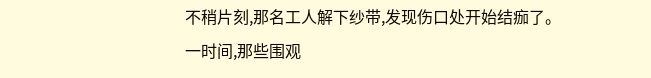不稍片刻,那名工人解下纱带,发现伤口处开始结痂了。
一时间,那些围观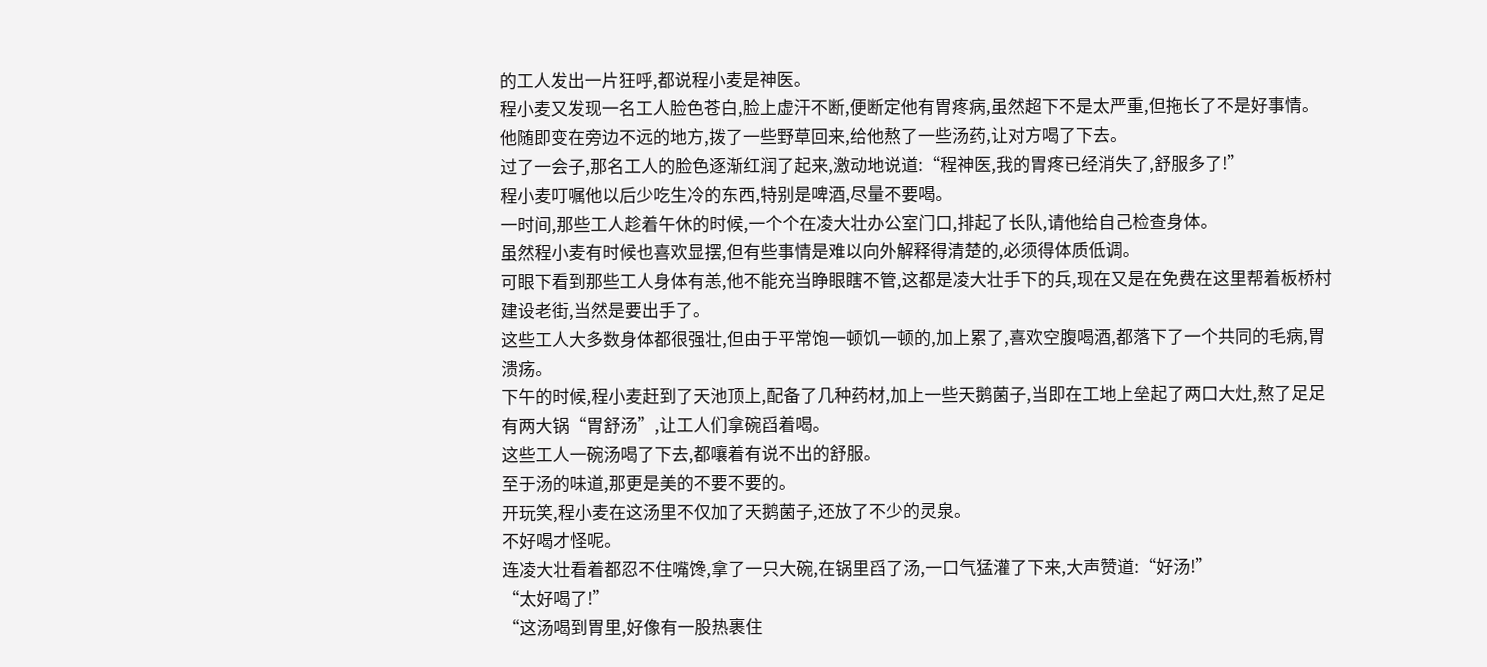的工人发出一片狂呼,都说程小麦是神医。
程小麦又发现一名工人脸色苍白,脸上虚汗不断,便断定他有胃疼病,虽然超下不是太严重,但拖长了不是好事情。
他随即变在旁边不远的地方,拨了一些野草回来,给他熬了一些汤药,让对方喝了下去。
过了一会子,那名工人的脸色逐渐红润了起来,激动地说道:“程神医,我的胃疼已经消失了,舒服多了!”
程小麦叮嘱他以后少吃生冷的东西,特别是啤酒,尽量不要喝。
一时间,那些工人趁着午休的时候,一个个在凌大壮办公室门口,排起了长队,请他给自己检查身体。
虽然程小麦有时候也喜欢显摆,但有些事情是难以向外解释得清楚的,必须得体质低调。
可眼下看到那些工人身体有恙,他不能充当睁眼瞎不管,这都是凌大壮手下的兵,现在又是在免费在这里帮着板桥村建设老街,当然是要出手了。
这些工人大多数身体都很强壮,但由于平常饱一顿饥一顿的,加上累了,喜欢空腹喝酒,都落下了一个共同的毛病,胃溃疡。
下午的时候,程小麦赶到了天池顶上,配备了几种药材,加上一些天鹅菌子,当即在工地上垒起了两口大灶,熬了足足有两大锅“胃舒汤”,让工人们拿碗舀着喝。
这些工人一碗汤喝了下去,都嚷着有说不出的舒服。
至于汤的味道,那更是美的不要不要的。
开玩笑,程小麦在这汤里不仅加了天鹅菌子,还放了不少的灵泉。
不好喝才怪呢。
连凌大壮看着都忍不住嘴馋,拿了一只大碗,在锅里舀了汤,一口气猛灌了下来,大声赞道:“好汤!”
“太好喝了!”
“这汤喝到胃里,好像有一股热裹住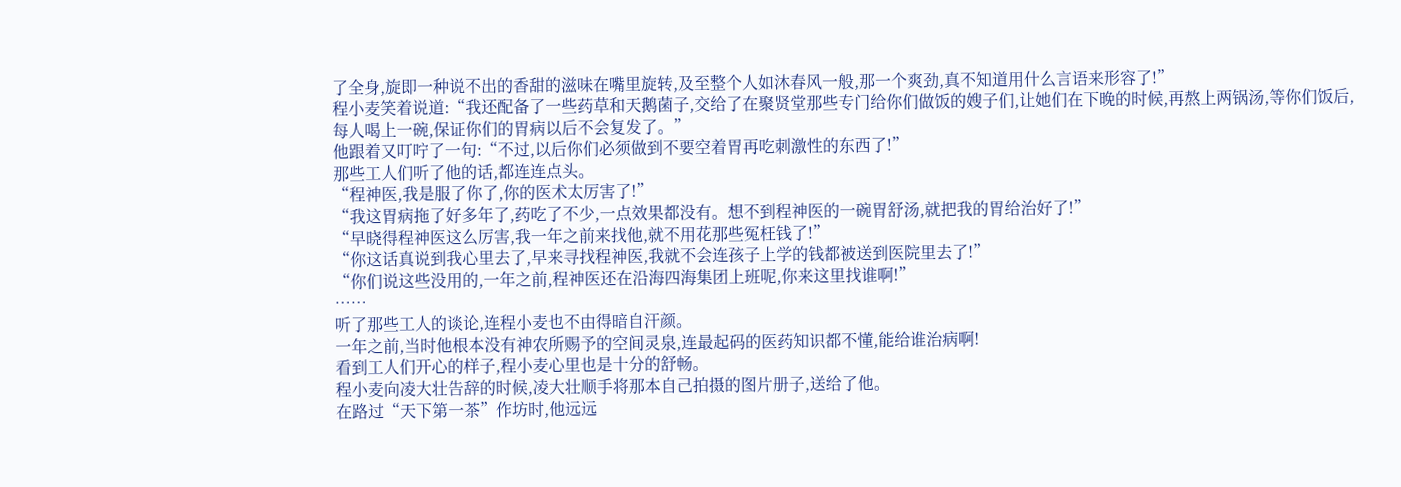了全身,旋即一种说不出的香甜的滋味在嘴里旋转,及至整个人如沐春风一般,那一个爽劲,真不知道用什么言语来形容了!”
程小麦笑着说道:“我还配备了一些药草和天鹅菌子,交给了在聚贤堂那些专门给你们做饭的嫂子们,让她们在下晚的时候,再熬上两锅汤,等你们饭后,每人喝上一碗,保证你们的胃病以后不会复发了。”
他跟着又叮咛了一句:“不过,以后你们必须做到不要空着胃再吃刺激性的东西了!”
那些工人们听了他的话,都连连点头。
“程神医,我是服了你了,你的医术太厉害了!”
“我这胃病拖了好多年了,药吃了不少,一点效果都没有。想不到程神医的一碗胃舒汤,就把我的胃给治好了!”
“早晓得程神医这么厉害,我一年之前来找他,就不用花那些冤枉钱了!”
“你这话真说到我心里去了,早来寻找程神医,我就不会连孩子上学的钱都被送到医院里去了!”
“你们说这些没用的,一年之前,程神医还在沿海四海集团上班呢,你来这里找谁啊!”
……
听了那些工人的谈论,连程小麦也不由得暗自汗颜。
一年之前,当时他根本没有神农所赐予的空间灵泉,连最起码的医药知识都不懂,能给谁治病啊!
看到工人们开心的样子,程小麦心里也是十分的舒畅。
程小麦向凌大壮告辞的时候,凌大壮顺手将那本自己拍摄的图片册子,送给了他。
在路过“天下第一茶”作坊时,他远远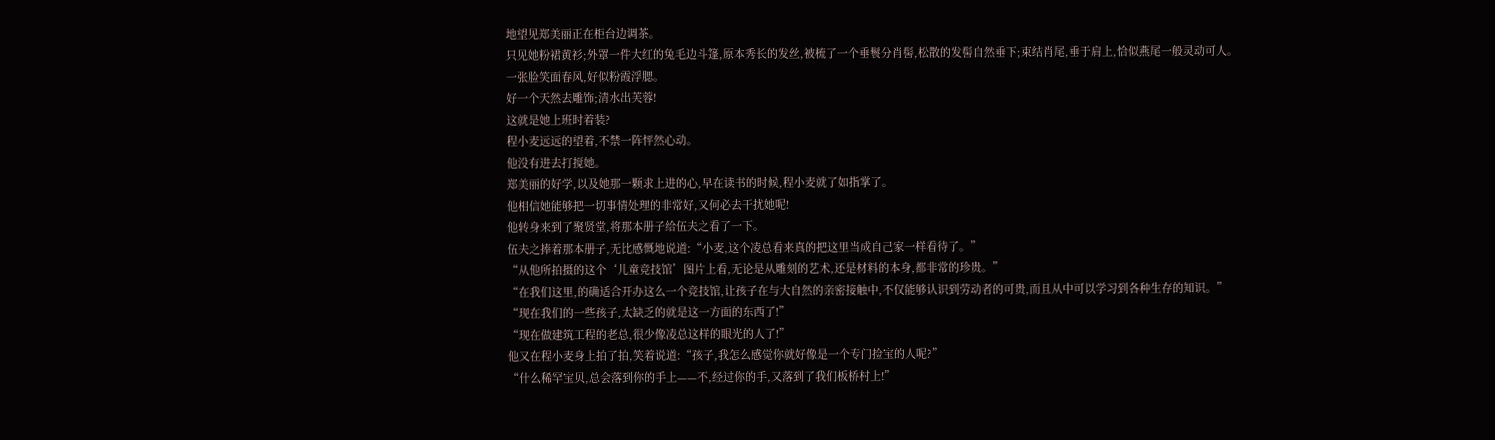地望见郑美丽正在柜台边调茶。
只见她粉裙黄衫;外罩一件大红的兔毛边斗篷,原本秀长的发丝,被梳了一个垂鬟分肖髻,松散的发髻自然垂下;束结肖尾,垂于肩上,恰似燕尾一般灵动可人。
一张脸笑面春风,好似粉霞浮腮。
好一个天然去雕饰;清水出芙蓉!
这就是她上班时着装?
程小麦远远的望着,不禁一阵怦然心动。
他没有进去打搅她。
郑美丽的好学,以及她那一颗求上进的心,早在读书的时候,程小麦就了如指掌了。
他相信她能够把一切事情处理的非常好,又何必去干扰她呢!
他转身来到了聚贤堂,将那本册子给伍夫之看了一下。
伍夫之捧着那本册子,无比感慨地说道:“小麦,这个凌总看来真的把这里当成自己家一样看待了。”
“从他所拍摄的这个‘儿童竞技馆’图片上看,无论是从雕刻的艺术,还是材料的本身,都非常的珍贵。”
“在我们这里,的确适合开办这么一个竞技馆,让孩子在与大自然的亲密接触中,不仅能够认识到劳动者的可贵,而且从中可以学习到各种生存的知识。”
“现在我们的一些孩子,太缺乏的就是这一方面的东西了!”
“现在做建筑工程的老总,很少像凌总这样的眼光的人了!”
他又在程小麦身上拍了拍,笑着说道:“孩子,我怎么感觉你就好像是一个专门捡宝的人呢?”
“什么稀罕宝贝,总会落到你的手上——不,经过你的手,又落到了我们板桥村上!”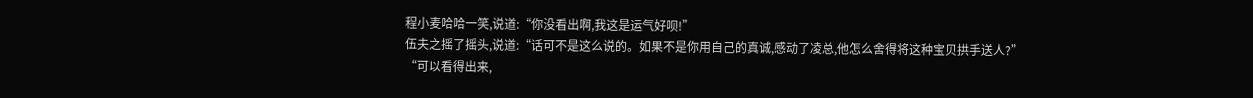程小麦哈哈一笑,说道:“你没看出啊,我这是运气好呗!”
伍夫之摇了摇头,说道:“话可不是这么说的。如果不是你用自己的真诚,感动了凌总,他怎么舍得将这种宝贝拱手送人?”
“可以看得出来,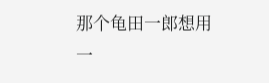那个龟田一郎想用一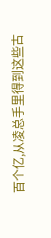百个亿,从凌总手里得到这些古